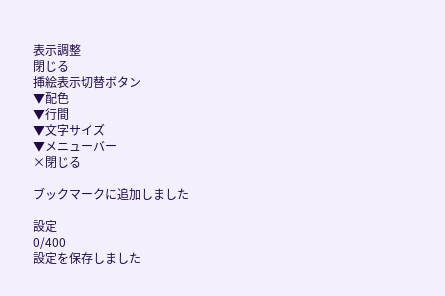表示調整
閉じる
挿絵表示切替ボタン
▼配色
▼行間
▼文字サイズ
▼メニューバー
×閉じる

ブックマークに追加しました

設定
0/400
設定を保存しました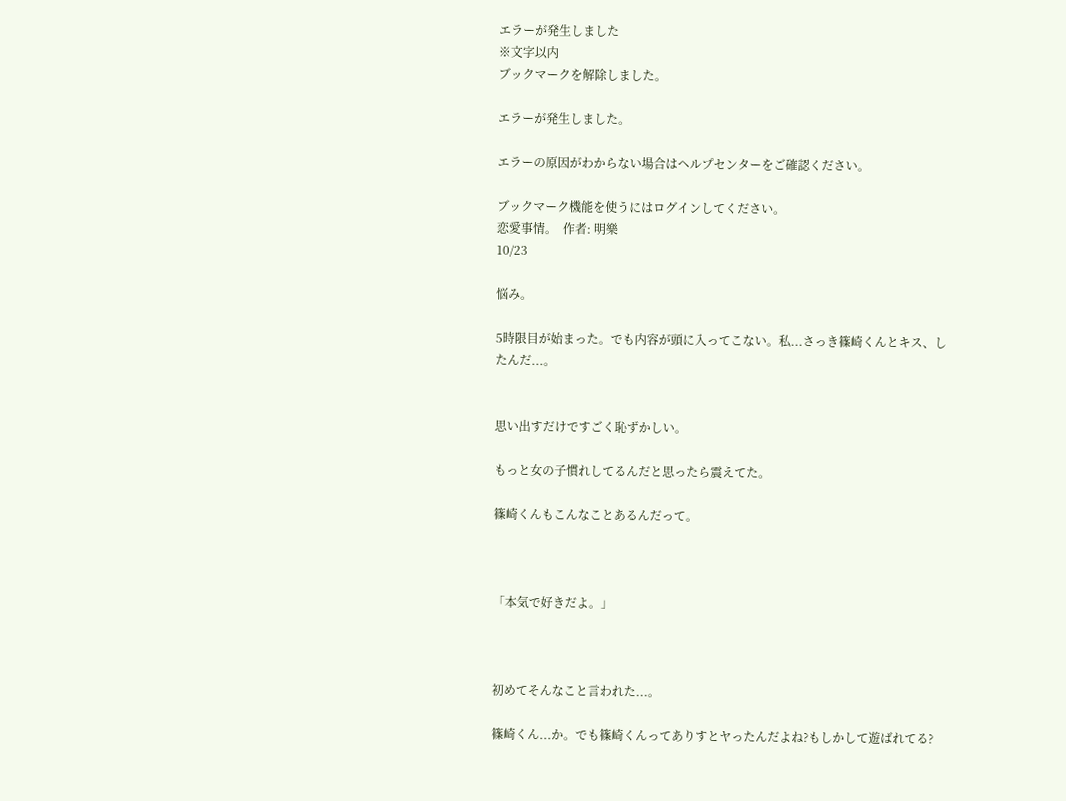エラーが発生しました
※文字以内
ブックマークを解除しました。

エラーが発生しました。

エラーの原因がわからない場合はヘルプセンターをご確認ください。

ブックマーク機能を使うにはログインしてください。
恋愛事情。  作者: 明樂
10/23

悩み。

5時限目が始まった。でも内容が頭に入ってこない。私...さっき篠崎くんとキス、したんだ...。


思い出すだけですごく恥ずかしい。

もっと女の子慣れしてるんだと思ったら震えてた。

篠崎くんもこんなことあるんだって。



「本気で好きだよ。」



初めてそんなこと言われた...。

篠崎くん...か。でも篠崎くんってありすとヤったんだよね?もしかして遊ばれてる?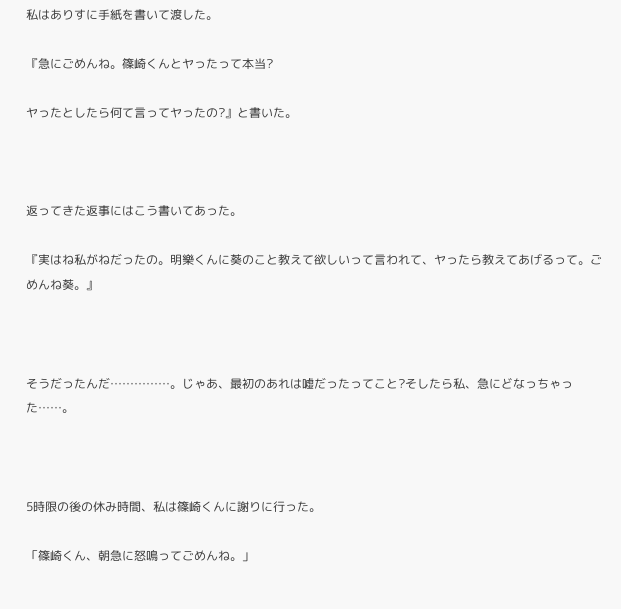私はありすに手紙を書いて渡した。

『急にごめんね。篠崎くんとヤったって本当?

ヤったとしたら何て言ってヤったの?』と書いた。



返ってきた返事にはこう書いてあった。

『実はね私がねだったの。明樂くんに葵のこと教えて欲しいって言われて、ヤったら教えてあげるって。ごめんね葵。』



そうだったんだ……………。じゃあ、最初のあれは嘘だったってこと?そしたら私、急にどなっちゃった……。



5時限の後の休み時間、私は篠崎くんに謝りに行った。

「篠崎くん、朝急に怒鳴ってごめんね。」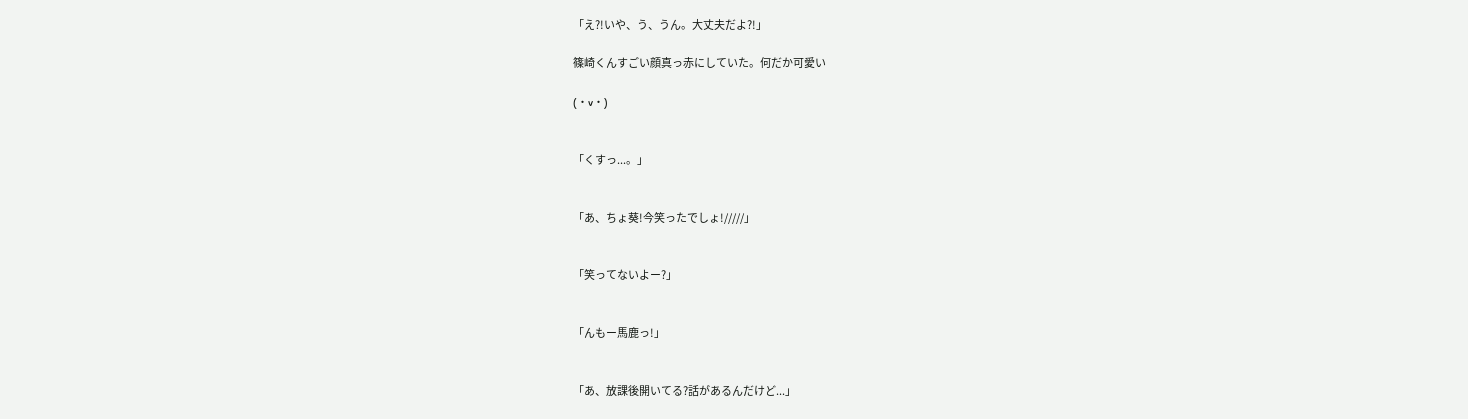「え?!いや、う、うん。大丈夫だよ?!」

篠崎くんすごい顔真っ赤にしていた。何だか可愛い

(・v・)


「くすっ...。」


「あ、ちょ葵!今笑ったでしょ!/////」


「笑ってないよー?」


「んもー馬鹿っ!」


「あ、放課後開いてる?話があるんだけど...」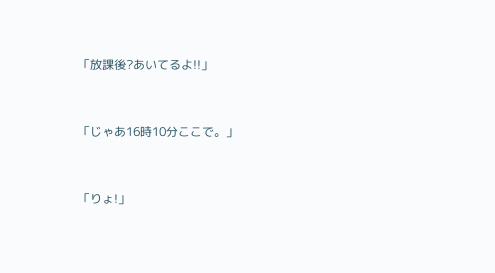「放課後?あいてるよ!!」


「じゃあ16時10分ここで。」


「りょ!」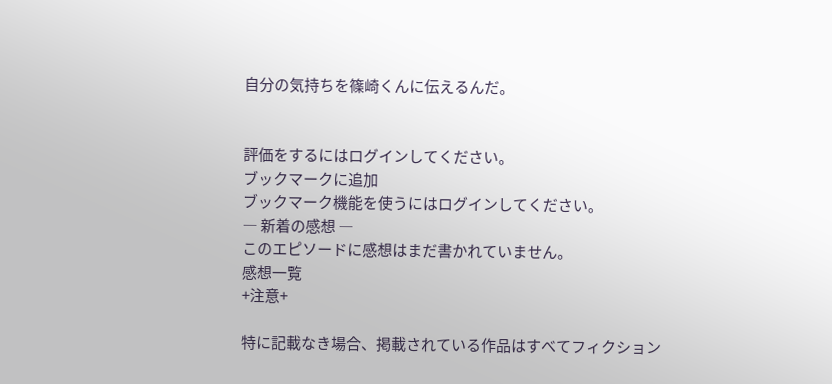自分の気持ちを篠崎くんに伝えるんだ。


評価をするにはログインしてください。
ブックマークに追加
ブックマーク機能を使うにはログインしてください。
― 新着の感想 ―
このエピソードに感想はまだ書かれていません。
感想一覧
+注意+

特に記載なき場合、掲載されている作品はすべてフィクション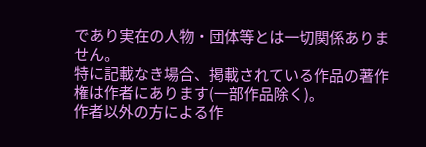であり実在の人物・団体等とは一切関係ありません。
特に記載なき場合、掲載されている作品の著作権は作者にあります(一部作品除く)。
作者以外の方による作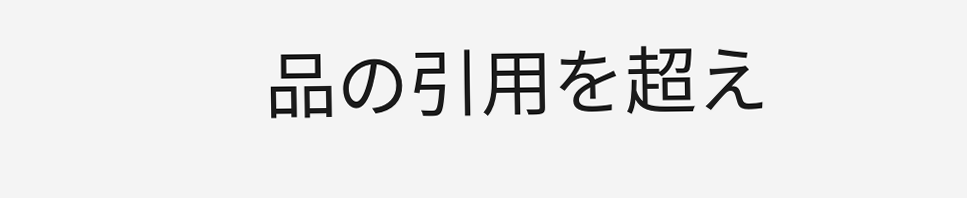品の引用を超え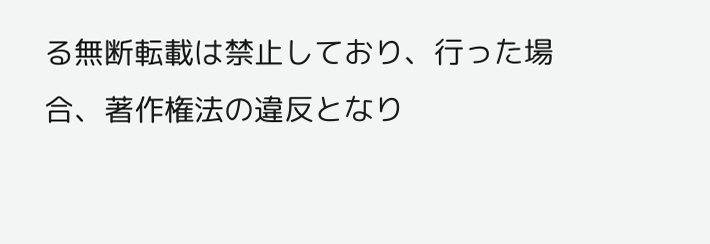る無断転載は禁止しており、行った場合、著作権法の違反となり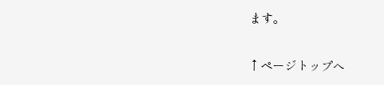ます。

↑ページトップへ